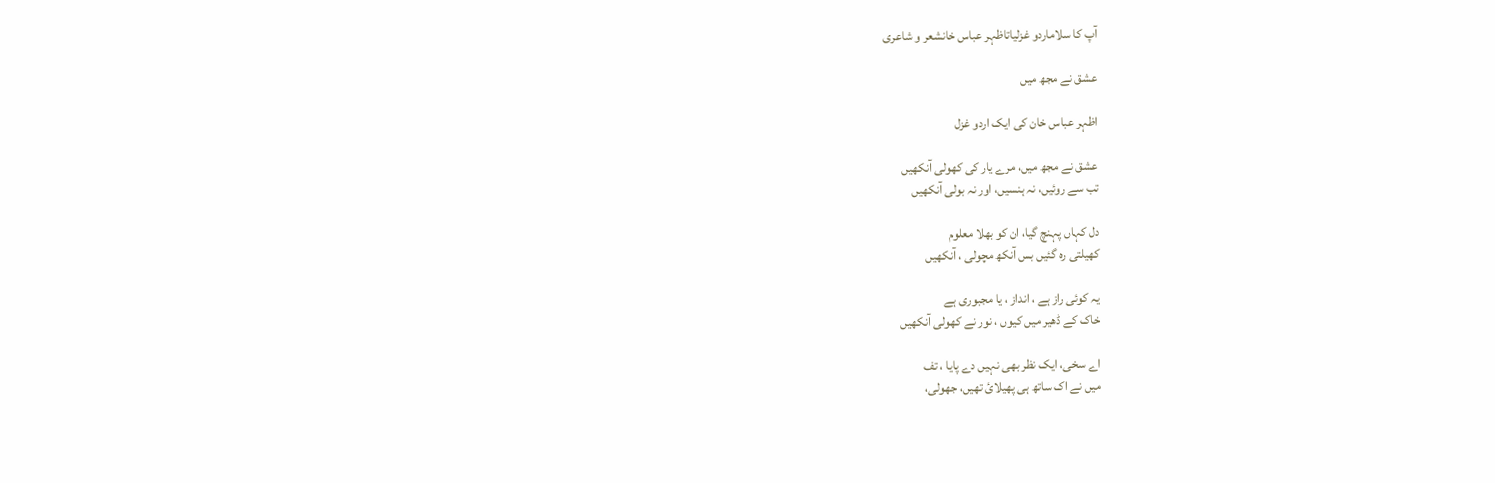آپ کا سلاماردو غزلیاتاظہر عباس خانشعر و شاعری

عشق نے مجھ میں

اظہر عباس خان کی ایک اردو غزل

عشق نے مجھ میں، مرے یار کی کھولی آنکھیں
تب سے روئیں، نہ ہنسیں، اور نہ بولی آنکھیں

دل کہاں پہنچ گیا، ان کو بھلا معلوم
کھیلتی رہ گئیں بس آنکھ مچولی ، آنکھیں

یہ کوئی راز ہے ، انداز ، یا مجبوری ہے
خاک کے ڈھیر میں کیوں ، نور نے کھولی آنکھیں

اے سخی، ایک نظر بھی نہیں دے پایا ، تف
میں نے اک ساتھ ہی پھیلائ تھیں، جھولی،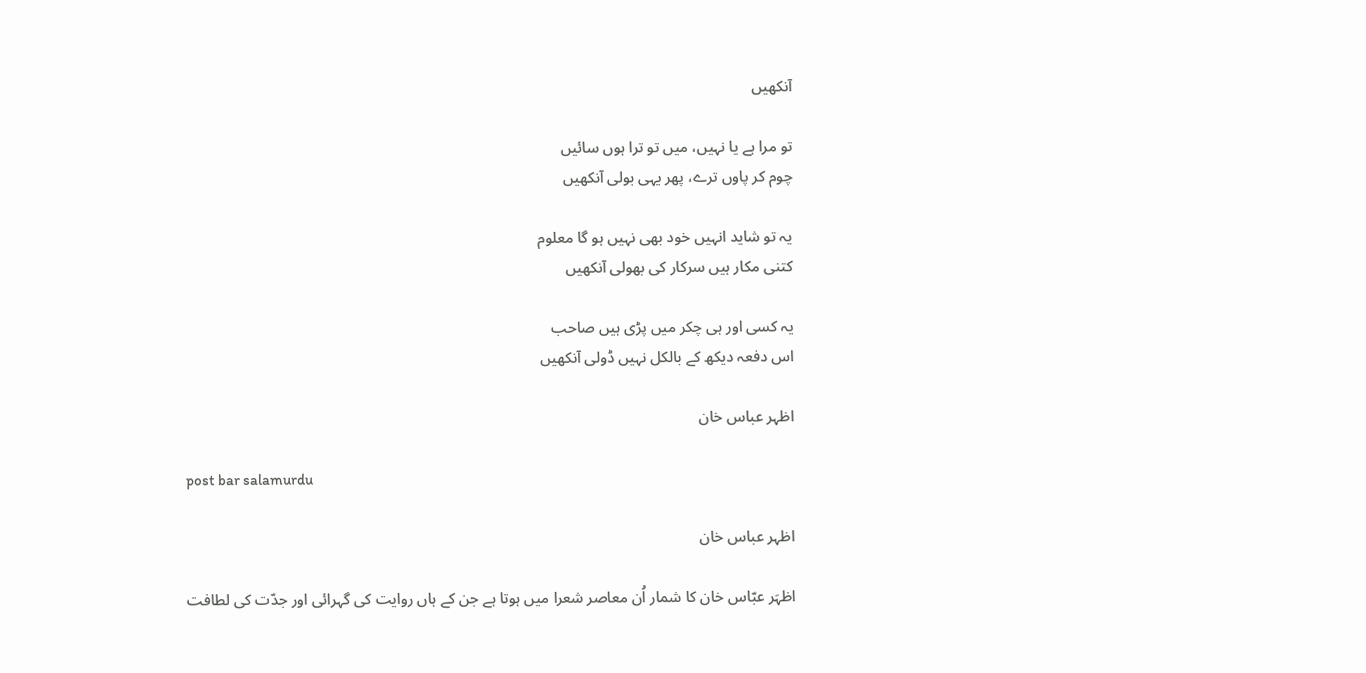آنکھیں

تو مرا ہے یا نہیں، میں تو ترا ہوں سائیں
چوم کر پاوں ترے، پھر یہی بولی آنکھیں

یہ تو شاید انہیں خود بھی نہیں ہو گا معلوم
کتنی مکار ہیں سرکار کی بھولی آنکھیں

یہ کسی اور ہی چکر میں پڑی ہیں صاحب
اس دفعہ دیکھ کے بالکل نہیں ڈولی آنکھیں

اظہر عباس خان

post bar salamurdu

اظہر عباس خان

اظہَر عبّاس خان کا شمار اُن معاصر شعرا میں ہوتا ہے جن کے ہاں روایت کی گہرائی اور جدّت کی لطافت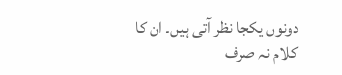دونوں یکجا نظر آتی ہیں۔ ان کا کلام نہ صرف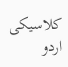کلاسیکی اردو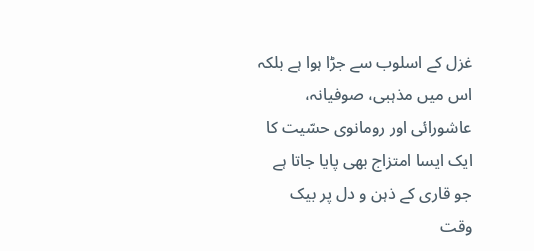غزل کے اسلوب سے جڑا ہوا ہے بلکہ اس میں مذہبی، صوفیانہ، عاشورائی اور رومانوی حسّیت کا ایک ایسا امتزاج بھی پایا جاتا ہے جو قاری کے ذہن و دل پر بیک وقت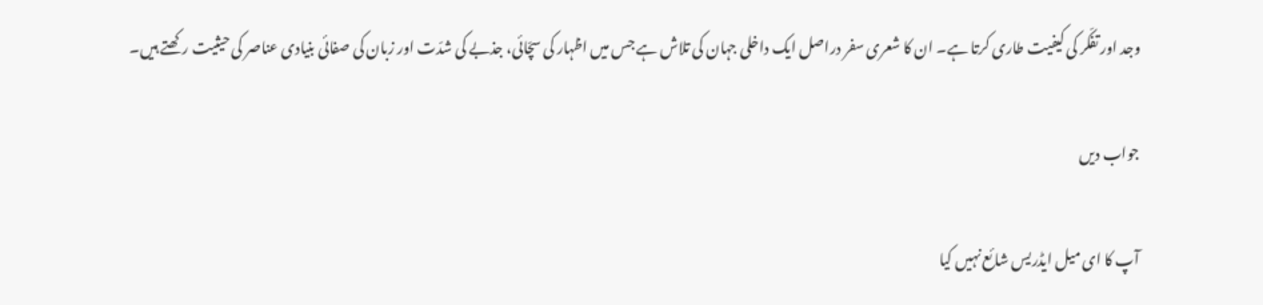وجد اور تفکّر کی کیفیت طاری کرتا ہے۔ ان کا شعری سفر دراصل ایک داخلی جہان کی تلاش ہے جس میں اظہار کی سچّائی، جذبے کی شدّت اور زبان کی صفائی بنیادی عناصر کی حیثیت رکھتے ہیں۔

جواب دیں

آپ کا ای میل ایڈریس شائع نہیں کیا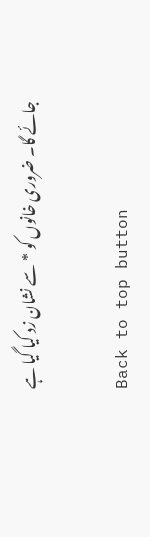جائے گا۔ ضروری خانوں کو * سے نشان زد کیا گیا ہے

Back to top button